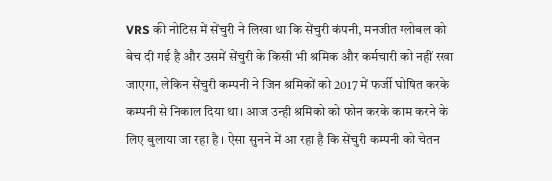VRS की नोटिस में सेंचुरी ने लिखा था कि सेंचुरी कंपनी, मनजीत ग्लोबल को बेच दी गई है और उसमें सेंचुरी के किसी भी श्रमिक और कर्मचारी को नहीं रखा जाएगा, लेकिन सेंचुरी कम्पनी ने जिन श्रमिकों को 2017 में फर्जी घोषित करके कम्पनी से निकाल दिया था। आज उन्ही श्रमिको को फोन करके काम करने के लिए बुलाया जा रहा है । ऐसा सुनने में आ रहा है कि सेंचुरी कम्पनी को चेतन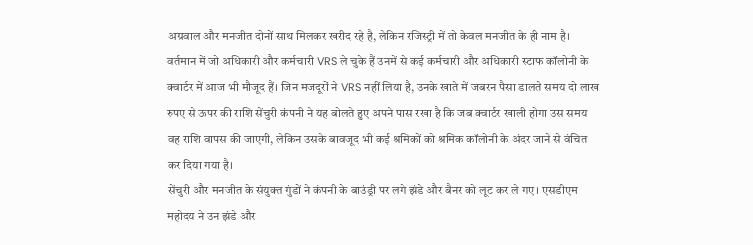अग्रवाल और मनजीत दोनों साथ मिलकर खरीद रहे है, लेकिन रजिस्ट्री में तो केवल मनजीत के ही नाम है। वर्तमान में जो अधिकारी और कर्मचारी VRS ले चुके हैं उनमें से कई कर्मचारी और अधिकारी स्टाफ कॉलोनी के क्वार्टर में आज भी मौजूद हैं। जिन मजदूरों ने VRS नहीं लिया है, उनके खाते में जबरन पैसा डालते समय दो लाख रुपए से ऊपर की राशि सेंचुरी कंपनी ने यह बोलते हुए अपने पास रखा है कि जब क्वार्टर खाली होगा उस समय वह राशि वापस की जाएगी, लेकिन उसके बावजूद भी कई श्रमिकों को श्रमिक कॉलोनी के अंदर जाने से वंचित कर दिया गया है।
सेंचुरी और मनजीत के संयुक्त गुंडों ने कंपनी के बाउंड्री पर लगे झंडे और बैनर को लूट कर ले गए। एसडीएम महोदय ने उन झंडे और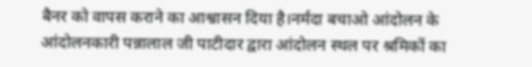बैनर को वापस कराने का आश्वासन दिया है।नर्मदा बचाओ आंदोलन के आंदोलनकारी पन्नालाल जी पाटीदार द्वारा आंदोलन स्थल पर श्रमिकों का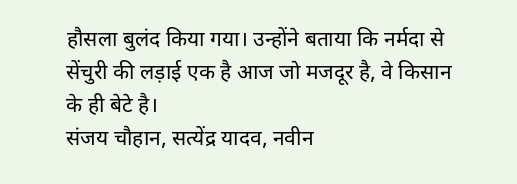हौसला बुलंद किया गया। उन्होंने बताया कि नर्मदा से सेंचुरी की लड़ाई एक है आज जो मजदूर है, वे किसान के ही बेटे है।
संजय चौहान, सत्येंद्र यादव, नवीन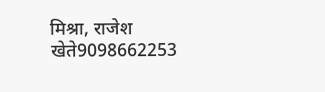मिश्रा, राजेश खेते9098662253